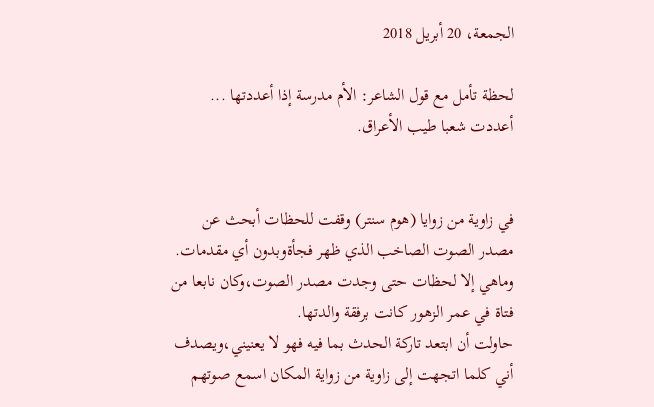الجمعة، 20 أبريل 2018

لحظة تأمل مع قول الشاعر: الأم مدرسة إذا أعددتها ... أعددت شعبا طيب الأعراق.


في زاوية من زوايا (هوم سنتر) وقفت للحظات أبحث عن مصدر الصوت الصاخب الذي ظهر فجأةوبدون أي مقدمات.
وماهي إلا لحظات حتى وجدت مصدر الصوت،وكان نابعا من فتاة في عمر الزهور كانت برفقة والدتها.
حاولت أن ابتعد تاركة الحدث بما فيه فهو لا يعنيني،ويصدف أني كلما اتجهت إلى زاوية من زواية المكان اسمع صوتهم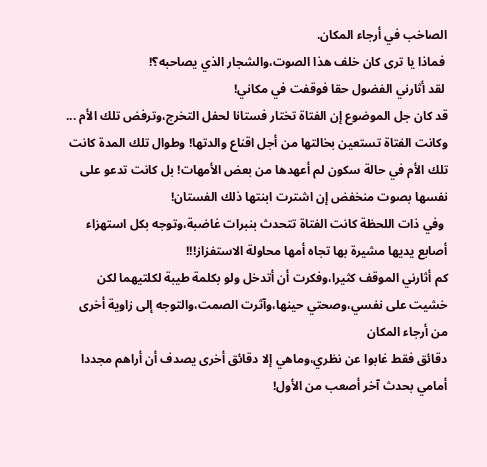الصاخب في أرجاء المكان.
 فماذا يا ترى كان خلف هذا الصوت،والشجار الذي يصاحبه؟!
 لقد أثارني الفضول حقا فوقفت في مكاني!
قد كان جل الموضوع إن الفتاة تختار فستانا لحفل التخرج،وترفض تلك الأم ... وكانت الفتاة تستعين بخالتها من أجل اقناع والدتها! وطوال تلك المدة كانت تلك الأم في حالة سكون لم أعهدها من بعض الأمهات! بل كانت تدعو على نفسها بصوت منخفض إن اشترت ابنتها ذلك الفستان!
 وفي ذات اللحظة كانت الفتاة تتحدث بنبرات غاضبة،وتوجه بكل استهزاء أصابع يديها مشيرة بها تجاه أمها محاولة الاستفزاز!!!
كم أثارني الموقف كثيرا،وفكرت أن أتدخل ولو بكلمة طيبة لكلتيهما لكن خشيت على نفسي،وصحتي حينها،وآثرت الصمت،والتوجه إلى زاوية أخرى من أرجاء المكان
دقائق فقط غابوا عن نظري،وماهي إلا دقائق أخرى يصدف أن أراهم مجددا أمامي بحدث آخر أصعب من الأول!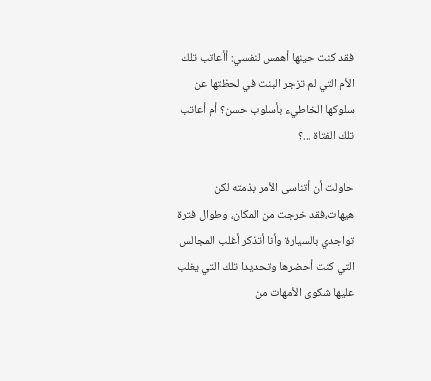فقد كنت حينها أهمس لنفسي: أأعاتب تلك الأم التي لم تزجر البنت في لحظتها عن سلوكها الخاطيء بأسلوب حسن؟ أم أعاتب تلك الفتاة ...؟

حاولت أن أتناسى الأمر بذمته لكن هيهات،فقد خرجت من المكان، وطوال فترة تواجدي بالسيارة وأنا أتذكر أغلب المجالس التي كنت أحضرها وتحديدا تلك التي يغلب عليها شكوى الأمهات من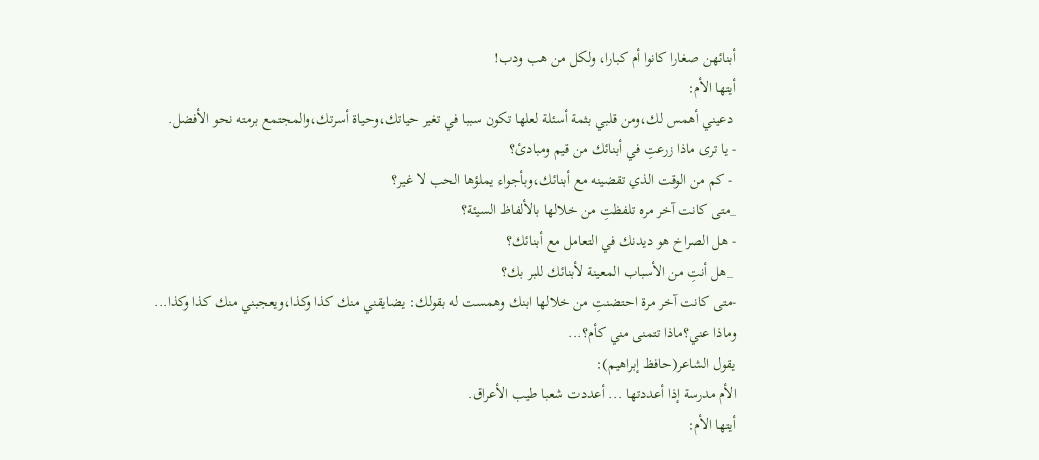أبنائهن صغارا كانوا أم كبارا، ولكل من هب ودب!
أيتها الأم:
 دعيني أهمس لك،ومن قلبي بثمة أسئلة لعلها تكون سببا في تغير حياتك،وحياة أسرتك،والمجتمع برمته نحو الأفضل.
- يا ترى ماذا زرعتِ في أبنائك من قيم ومبادئ؟
 - كم من الوقت الذي تقضينه مع أبنائك،وبأجواء يملؤها الحب لا غير؟
_متى كانت آخر مره تلفظتِ من خلالها بالألفاظ السيئة؟
- هل الصراخ هو ديدنك في التعامل مع أبنائك؟
 _هل أنتِ من الأسباب المعينة لأبنائك للبر بك؟
-متى كانت آخر مرة احتضنتِ من خلالها ابنك وهمست له بقولك: يضايقني منك كذا وكذا،ويعجبني منك كذا وكذا...
وماذا عني؟ماذا تتمنى مني كأم؟...
يقول الشاعر(حافظ إبراهيم):
الأم مدرسة إذا أعددتها ... أعددت شعبا طيب الأعراق.
أيتها الأم: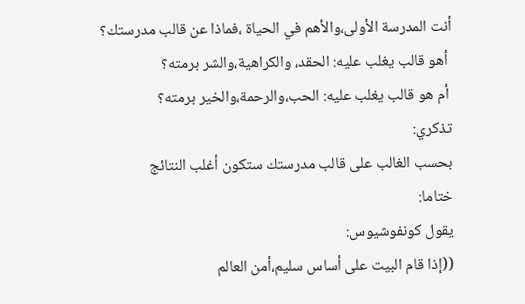أنت المدرسة الأولى،والأهم في الحياة ،فماذا عن قالب مدرستك؟
 أهو قالب يغلب عليه: الحقد، والكراهية،والشر برمته؟
 أم هو قالب يغلب عليه: الحب،والرحمة،والخير برمته؟
تذكري:
بحسب الغالب على قالب مدرستك ستكون أغلب النتائج
ختاما:
يقول كونفوشيوس:
((إذا قام البيت على أساس سليم،أمن العالم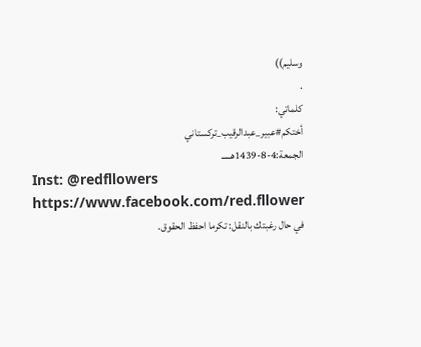وسليم))
.
كلماتي:
أختكم#عبير_عبدالرقيب_تركستاني
الجمعة:4-8-1439هـــــ
Inst: @redfllowers
https://www.facebook.com/red.fllower
في حال رغبتك بالنقل: تكرما احفظ الحقوق.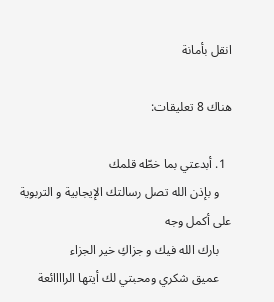انقل بأمانة

هناك 8 تعليقات:

  1. أبدعتي بما خطّه قلمك
    و بإذن الله تصل رسالتك الإيجابية و التربوية على أكمل وجه
    بارك الله فيك و جزاكِ خير الجزاء
    عميق شكري ومحبتي لك أيتها الراااائعة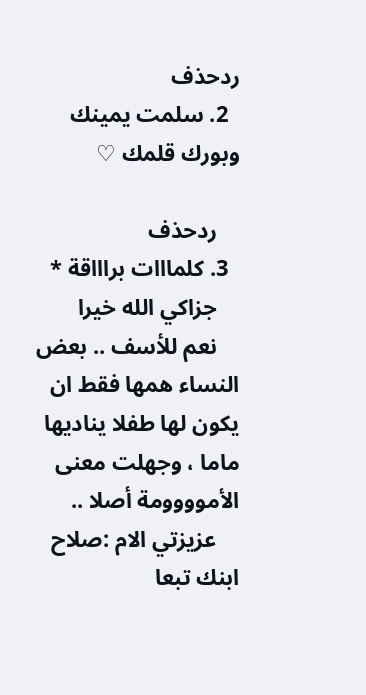ردحذف
  2. سلمت يمينك وبورك قلمك ♡

    ردحذف
  3. كلمااات براااقة *
    جزاكي الله خيرا
    نعم للأسف .. بعض النساء همها فقط ان يكون لها طفلا يناديها ماما ، وجهلت معنى الأموووومة أصلا ..
    عزيزتي الام :صلاح ابنك تبعا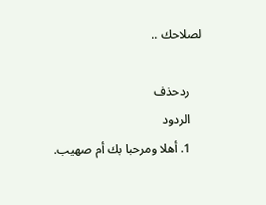لصلاحك ..

    ردحذف
    الردود
    1. أهلا ومرحبا بك أم صهيب.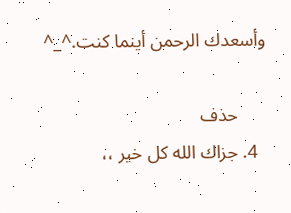وأسعدك الرحمن أينما كنت.^_^

      حذف
  4. جزاك الله كل خير ،،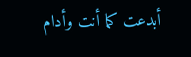أبدعت كما أنت وأدام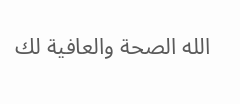الله الصحة والعافية لك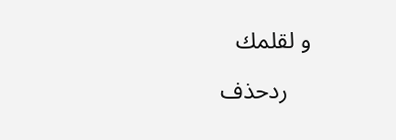و لقلمك

    ردحذف